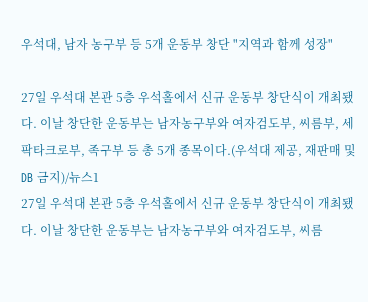우석대, 남자 농구부 등 5개 운동부 창단 "지역과 함께 성장"

27일 우석대 본관 5층 우석홀에서 신규 운동부 창단식이 개최됐다. 이날 창단한 운동부는 남자농구부와 여자검도부, 씨름부, 세팍타크로부, 족구부 등 총 5개 종목이다.(우석대 제공, 재판매 및 DB 금지)/뉴스1
27일 우석대 본관 5층 우석홀에서 신규 운동부 창단식이 개최됐다. 이날 창단한 운동부는 남자농구부와 여자검도부, 씨름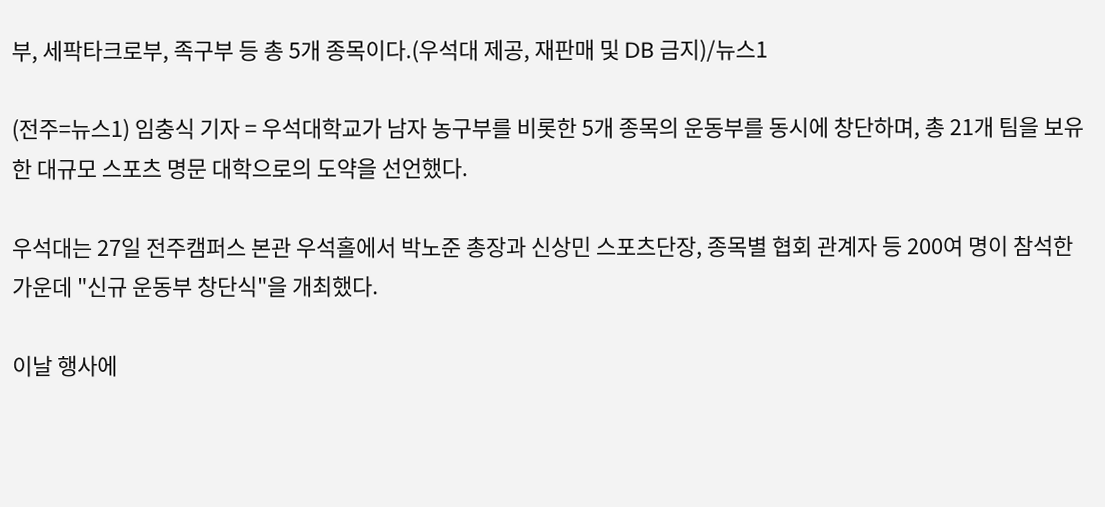부, 세팍타크로부, 족구부 등 총 5개 종목이다.(우석대 제공, 재판매 및 DB 금지)/뉴스1

(전주=뉴스1) 임충식 기자 = 우석대학교가 남자 농구부를 비롯한 5개 종목의 운동부를 동시에 창단하며, 총 21개 팀을 보유한 대규모 스포츠 명문 대학으로의 도약을 선언했다.

우석대는 27일 전주캠퍼스 본관 우석홀에서 박노준 총장과 신상민 스포츠단장, 종목별 협회 관계자 등 200여 명이 참석한 가운데 "신규 운동부 창단식"을 개최했다.

이날 행사에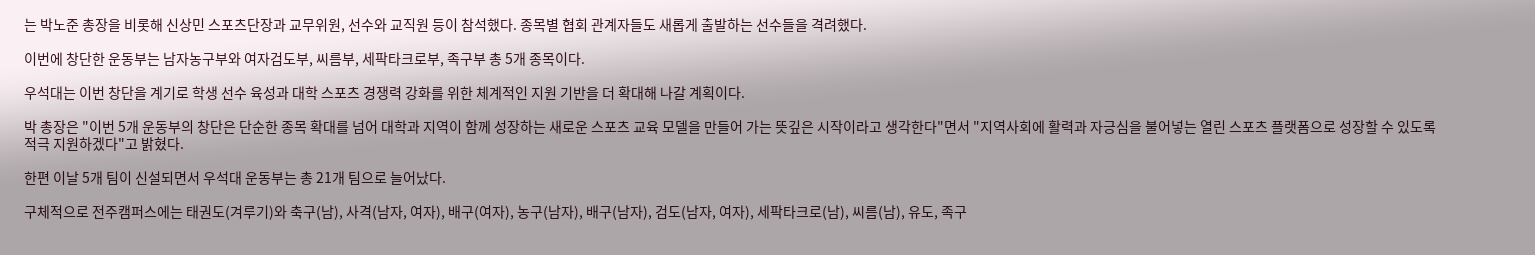는 박노준 총장을 비롯해 신상민 스포츠단장과 교무위원, 선수와 교직원 등이 참석했다. 종목별 협회 관계자들도 새롭게 출발하는 선수들을 격려했다.

이번에 창단한 운동부는 남자농구부와 여자검도부, 씨름부, 세팍타크로부, 족구부 총 5개 종목이다.

우석대는 이번 창단을 계기로 학생 선수 육성과 대학 스포츠 경쟁력 강화를 위한 체계적인 지원 기반을 더 확대해 나갈 계획이다.

박 총장은 "이번 5개 운동부의 창단은 단순한 종목 확대를 넘어 대학과 지역이 함께 성장하는 새로운 스포츠 교육 모델을 만들어 가는 뜻깊은 시작이라고 생각한다"면서 "지역사회에 활력과 자긍심을 불어넣는 열린 스포츠 플랫폼으로 성장할 수 있도록 적극 지원하겠다"고 밝혔다.

한편 이날 5개 팀이 신설되면서 우석대 운동부는 총 21개 팀으로 늘어났다.

구체적으로 전주캠퍼스에는 태권도(겨루기)와 축구(남), 사격(남자, 여자), 배구(여자), 농구(남자), 배구(남자), 검도(남자, 여자), 세팍타크로(남), 씨름(남), 유도, 족구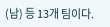(남) 등 13개 팀이다.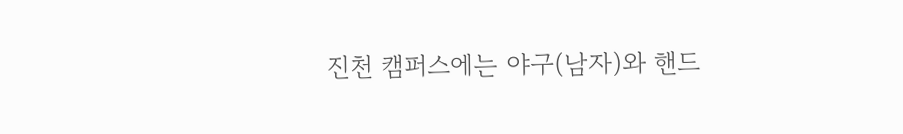진천 캠퍼스에는 야구(남자)와 핸드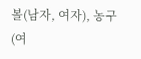볼(남자, 여자), 농구(여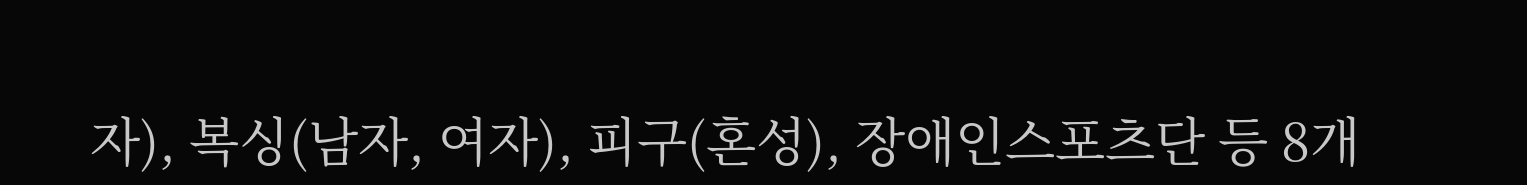자), 복싱(남자, 여자), 피구(혼성), 장애인스포츠단 등 8개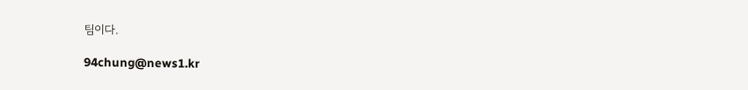팀이다.

94chung@news1.kr